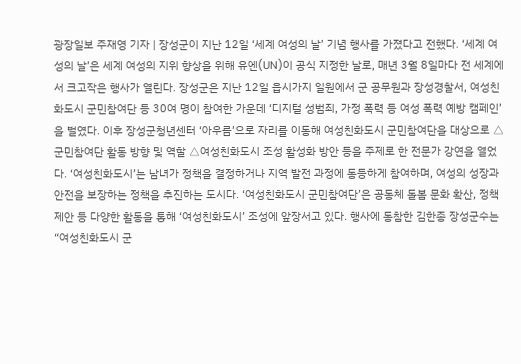광장일보 주재영 기자 | 장성군이 지난 12일 ‘세계 여성의 날’ 기념 행사를 가졌다고 전했다. ‘세계 여성의 날’은 세계 여성의 지위 향상을 위해 유엔(UN)이 공식 지정한 날로, 매년 3월 8일마다 전 세계에서 크고작은 행사가 열린다. 장성군은 지난 12일 읍시가지 일원에서 군 공무원과 장성경찰서, 여성친화도시 군민참여단 등 30여 명이 참여한 가운데 ‘디지털 성범죄, 가정 폭력 등 여성 폭력 예방 캠페인’을 벌였다. 이후 장성군청년센터 ‘아우름’으로 자리를 이동해 여성친화도시 군민참여단을 대상으로 △군민참여단 활동 방향 및 역할 △여성친화도시 조성 활성화 방안 등을 주제로 한 전문가 강연을 열었다. ‘여성친화도시’는 남녀가 정책을 결정하거나 지역 발전 과정에 동등하게 참여하며, 여성의 성장과 안전을 보장하는 정책을 추진하는 도시다. ‘여성친화도시 군민참여단’은 공동체 돌봄 문화 확산, 정책 제안 등 다양한 활동을 통해 ‘여성친화도시’ 조성에 앞장서고 있다. 행사에 동참한 김한종 장성군수는 “여성친화도시 군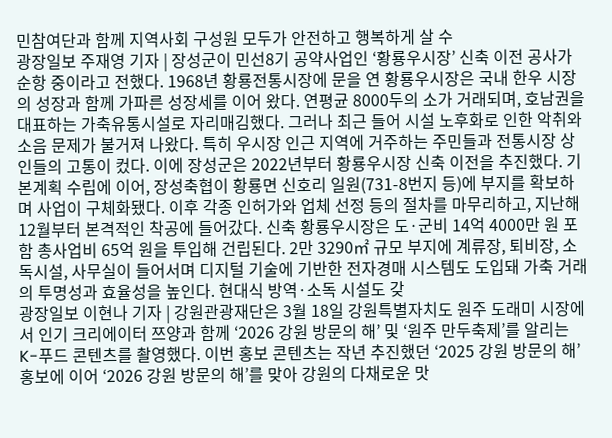민참여단과 함께 지역사회 구성원 모두가 안전하고 행복하게 살 수
광장일보 주재영 기자 | 장성군이 민선8기 공약사업인 ‘황룡우시장’ 신축 이전 공사가 순항 중이라고 전했다. 1968년 황룡전통시장에 문을 연 황룡우시장은 국내 한우 시장의 성장과 함께 가파른 성장세를 이어 왔다. 연평균 8000두의 소가 거래되며, 호남권을 대표하는 가축유통시설로 자리매김했다. 그러나 최근 들어 시설 노후화로 인한 악취와 소음 문제가 불거져 나왔다. 특히 우시장 인근 지역에 거주하는 주민들과 전통시장 상인들의 고통이 컸다. 이에 장성군은 2022년부터 황룡우시장 신축 이전을 추진했다. 기본계획 수립에 이어, 장성축협이 황룡면 신호리 일원(731-8번지 등)에 부지를 확보하며 사업이 구체화됐다. 이후 각종 인허가와 업체 선정 등의 절차를 마무리하고, 지난해 12월부터 본격적인 착공에 들어갔다. 신축 황룡우시장은 도·군비 14억 4000만 원 포함 총사업비 65억 원을 투입해 건립된다. 2만 3290㎡ 규모 부지에 계류장, 퇴비장, 소독시설, 사무실이 들어서며 디지털 기술에 기반한 전자경매 시스템도 도입돼 가축 거래의 투명성과 효율성을 높인다. 현대식 방역·소독 시설도 갖
광장일보 이현나 기자 | 강원관광재단은 3월 18일 강원특별자치도 원주 도래미 시장에서 인기 크리에이터 쯔양과 함께 ‘2026 강원 방문의 해’ 및 ‘원주 만두축제’를 알리는 K-푸드 콘텐츠를 촬영했다. 이번 홍보 콘텐츠는 작년 추진했던 ‘2025 강원 방문의 해’ 홍보에 이어 ‘2026 강원 방문의 해’를 맞아 강원의 다채로운 맛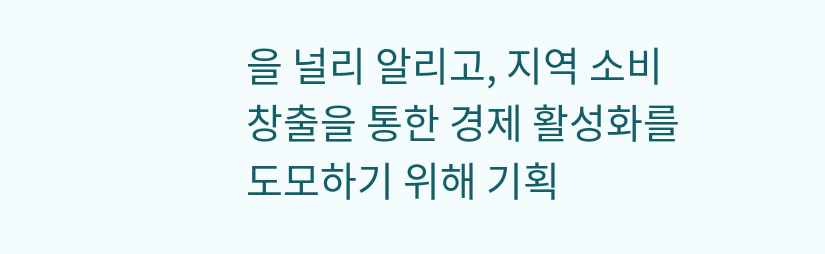을 널리 알리고, 지역 소비 창출을 통한 경제 활성화를 도모하기 위해 기획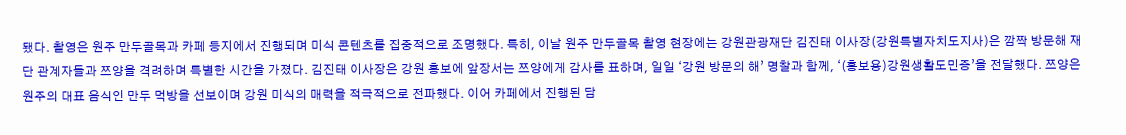됐다. 촬영은 원주 만두골목과 카페 등지에서 진행되며 미식 콘텐츠를 집중적으로 조명했다. 특히, 이날 원주 만두골목 촬영 현장에는 강원관광재단 김진태 이사장(강원특별자치도지사)은 깜짝 방문해 재단 관계자들과 쯔양을 격려하며 특별한 시간을 가졌다. 김진태 이사장은 강원 홍보에 앞장서는 쯔양에게 감사를 표하며, 일일 ‘강원 방문의 해’ 명찰과 함께, ‘(홍보용)강원생활도민증’을 전달했다. 쯔양은 원주의 대표 음식인 만두 먹방을 선보이며 강원 미식의 매력을 적극적으로 전파했다. 이어 카페에서 진행된 담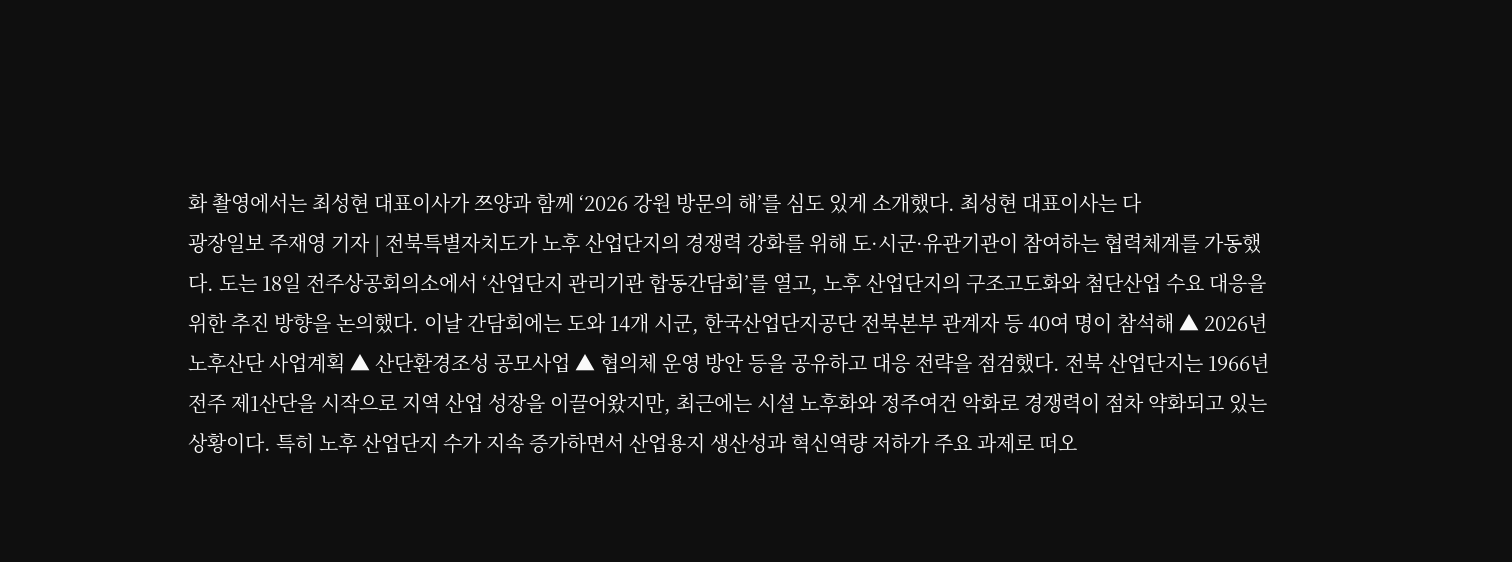화 촬영에서는 최성현 대표이사가 쯔양과 함께 ‘2026 강원 방문의 해’를 심도 있게 소개했다. 최성현 대표이사는 다
광장일보 주재영 기자 | 전북특별자치도가 노후 산업단지의 경쟁력 강화를 위해 도·시군·유관기관이 참여하는 협력체계를 가동했다. 도는 18일 전주상공회의소에서 ‘산업단지 관리기관 합동간담회’를 열고, 노후 산업단지의 구조고도화와 첨단산업 수요 대응을 위한 추진 방향을 논의했다. 이날 간담회에는 도와 14개 시군, 한국산업단지공단 전북본부 관계자 등 40여 명이 참석해 ▲ 2026년 노후산단 사업계획 ▲ 산단환경조성 공모사업 ▲ 협의체 운영 방안 등을 공유하고 대응 전략을 점검했다. 전북 산업단지는 1966년 전주 제1산단을 시작으로 지역 산업 성장을 이끌어왔지만, 최근에는 시설 노후화와 정주여건 악화로 경쟁력이 점차 약화되고 있는 상황이다. 특히 노후 산업단지 수가 지속 증가하면서 산업용지 생산성과 혁신역량 저하가 주요 과제로 떠오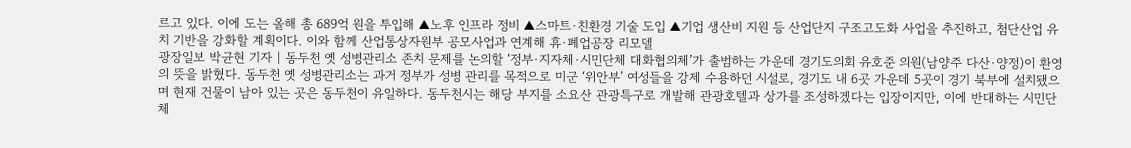르고 있다. 이에 도는 올해 총 689억 원을 투입해 ▲노후 인프라 정비 ▲스마트·친환경 기술 도입 ▲기업 생산비 지원 등 산업단지 구조고도화 사업을 추진하고, 첨단산업 유치 기반을 강화할 계획이다. 이와 함께 산업통상자원부 공모사업과 연계해 휴·폐업공장 리모델
광장일보 박균현 기자 | 동두천 옛 성병관리소 존치 문제를 논의할 ‘정부·지자체·시민단체 대화협의체’가 출범하는 가운데 경기도의회 유호준 의원(남양주 다산·양정)이 환영의 뜻을 밝혔다. 동두천 옛 성병관리소는 과거 정부가 성병 관리를 목적으로 미군 ‘위안부’ 여성들을 강제 수용하던 시설로, 경기도 내 6곳 가운데 5곳이 경기 북부에 설치됐으며 현재 건물이 남아 있는 곳은 동두천이 유일하다. 동두천시는 해당 부지를 소요산 관광특구로 개발해 관광호텔과 상가를 조성하겠다는 입장이지만, 이에 반대하는 시민단체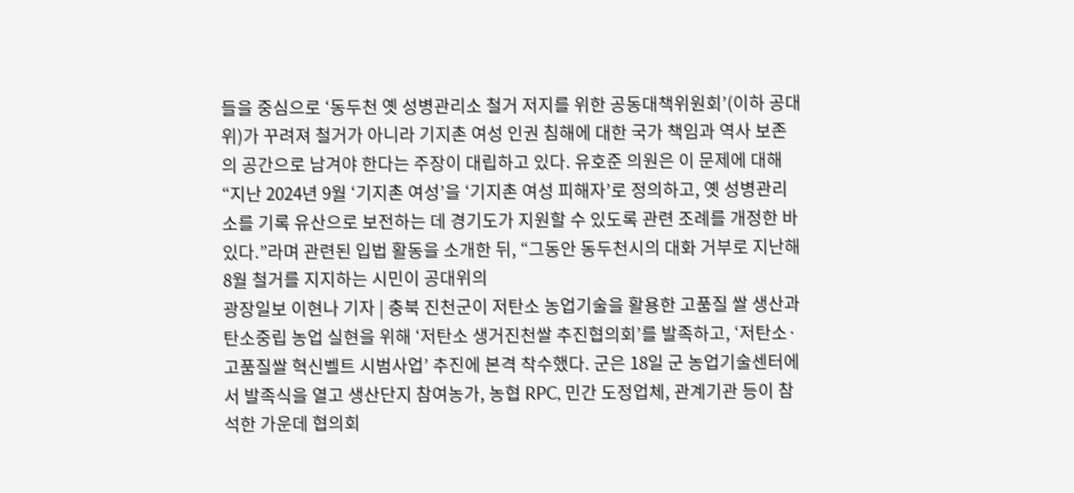들을 중심으로 ‘동두천 옛 성병관리소 철거 저지를 위한 공동대책위원회’(이하 공대위)가 꾸려져 철거가 아니라 기지촌 여성 인권 침해에 대한 국가 책임과 역사 보존의 공간으로 남겨야 한다는 주장이 대립하고 있다. 유호준 의원은 이 문제에 대해 “지난 2024년 9월 ‘기지촌 여성’을 ‘기지촌 여성 피해자’로 정의하고, 옛 성병관리소를 기록 유산으로 보전하는 데 경기도가 지원할 수 있도록 관련 조례를 개정한 바 있다.”라며 관련된 입법 활동을 소개한 뒤, “그동안 동두천시의 대화 거부로 지난해 8월 철거를 지지하는 시민이 공대위의
광장일보 이현나 기자 | 충북 진천군이 저탄소 농업기술을 활용한 고품질 쌀 생산과 탄소중립 농업 실현을 위해 ‘저탄소 생거진천쌀 추진협의회’를 발족하고, ‘저탄소·고품질쌀 혁신벨트 시범사업’ 추진에 본격 착수했다. 군은 18일 군 농업기술센터에서 발족식을 열고 생산단지 참여농가, 농협 RPC, 민간 도정업체, 관계기관 등이 참석한 가운데 협의회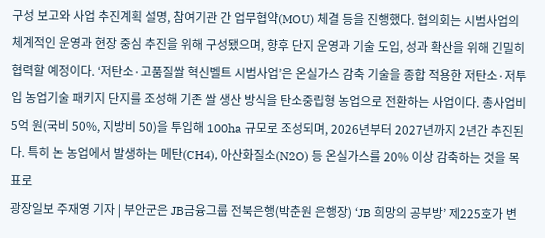구성 보고와 사업 추진계획 설명, 참여기관 간 업무협약(MOU) 체결 등을 진행했다. 협의회는 시범사업의 체계적인 운영과 현장 중심 추진을 위해 구성됐으며, 향후 단지 운영과 기술 도입, 성과 확산을 위해 긴밀히 협력할 예정이다. ‘저탄소·고품질쌀 혁신벨트 시범사업’은 온실가스 감축 기술을 종합 적용한 저탄소·저투입 농업기술 패키지 단지를 조성해 기존 쌀 생산 방식을 탄소중립형 농업으로 전환하는 사업이다. 총사업비 5억 원(국비 50%, 지방비 50)을 투입해 100ha 규모로 조성되며, 2026년부터 2027년까지 2년간 추진된다. 특히 논 농업에서 발생하는 메탄(CH4), 아산화질소(N2O) 등 온실가스를 20% 이상 감축하는 것을 목표로
광장일보 주재영 기자 | 부안군은 JB금융그룹 전북은행(박춘원 은행장) ‘JB 희망의 공부방’ 제225호가 변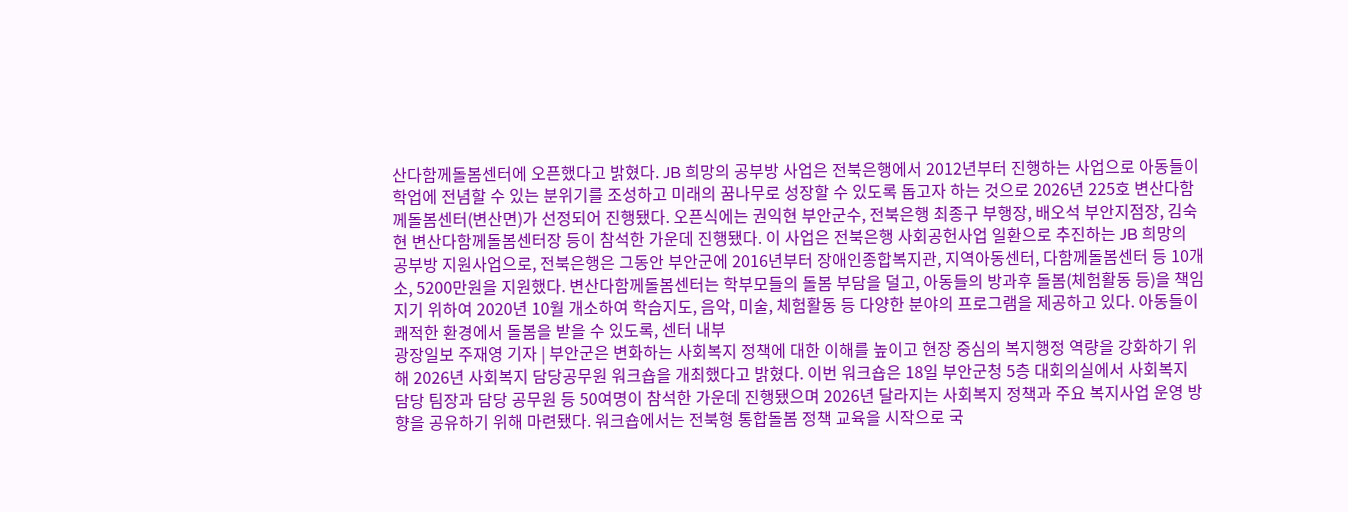산다함께돌봄센터에 오픈했다고 밝혔다. JB 희망의 공부방 사업은 전북은행에서 2012년부터 진행하는 사업으로 아동들이 학업에 전념할 수 있는 분위기를 조성하고 미래의 꿈나무로 성장할 수 있도록 돕고자 하는 것으로 2026년 225호 변산다함께돌봄센터(변산면)가 선정되어 진행됐다. 오픈식에는 권익현 부안군수, 전북은행 최종구 부행장, 배오석 부안지점장, 김숙현 변산다함께돌봄센터장 등이 참석한 가운데 진행됐다. 이 사업은 전북은행 사회공헌사업 일환으로 추진하는 JB 희망의 공부방 지원사업으로, 전북은행은 그동안 부안군에 2016년부터 장애인종합복지관, 지역아동센터, 다함께돌봄센터 등 10개소, 5200만원을 지원했다. 변산다함께돌봄센터는 학부모들의 돌봄 부담을 덜고, 아동들의 방과후 돌봄(체험활동 등)을 책임지기 위하여 2020년 10월 개소하여 학습지도, 음악, 미술, 체험활동 등 다양한 분야의 프로그램을 제공하고 있다. 아동들이 쾌적한 환경에서 돌봄을 받을 수 있도록, 센터 내부
광장일보 주재영 기자 | 부안군은 변화하는 사회복지 정책에 대한 이해를 높이고 현장 중심의 복지행정 역량을 강화하기 위해 2026년 사회복지 담당공무원 워크숍을 개최했다고 밝혔다. 이번 워크숍은 18일 부안군청 5층 대회의실에서 사회복지 담당 팀장과 담당 공무원 등 50여명이 참석한 가운데 진행됐으며 2026년 달라지는 사회복지 정책과 주요 복지사업 운영 방향을 공유하기 위해 마련됐다. 워크숍에서는 전북형 통합돌봄 정책 교육을 시작으로 국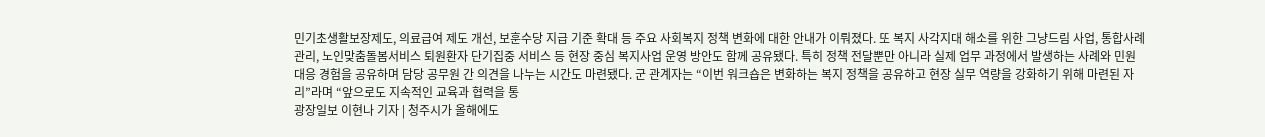민기초생활보장제도, 의료급여 제도 개선, 보훈수당 지급 기준 확대 등 주요 사회복지 정책 변화에 대한 안내가 이뤄졌다. 또 복지 사각지대 해소를 위한 그냥드림 사업, 통합사례관리, 노인맞춤돌봄서비스 퇴원환자 단기집중 서비스 등 현장 중심 복지사업 운영 방안도 함께 공유됐다. 특히 정책 전달뿐만 아니라 실제 업무 과정에서 발생하는 사례와 민원 대응 경험을 공유하며 담당 공무원 간 의견을 나누는 시간도 마련됐다. 군 관계자는 “이번 워크숍은 변화하는 복지 정책을 공유하고 현장 실무 역량을 강화하기 위해 마련된 자리”라며 “앞으로도 지속적인 교육과 협력을 통
광장일보 이현나 기자 | 청주시가 올해에도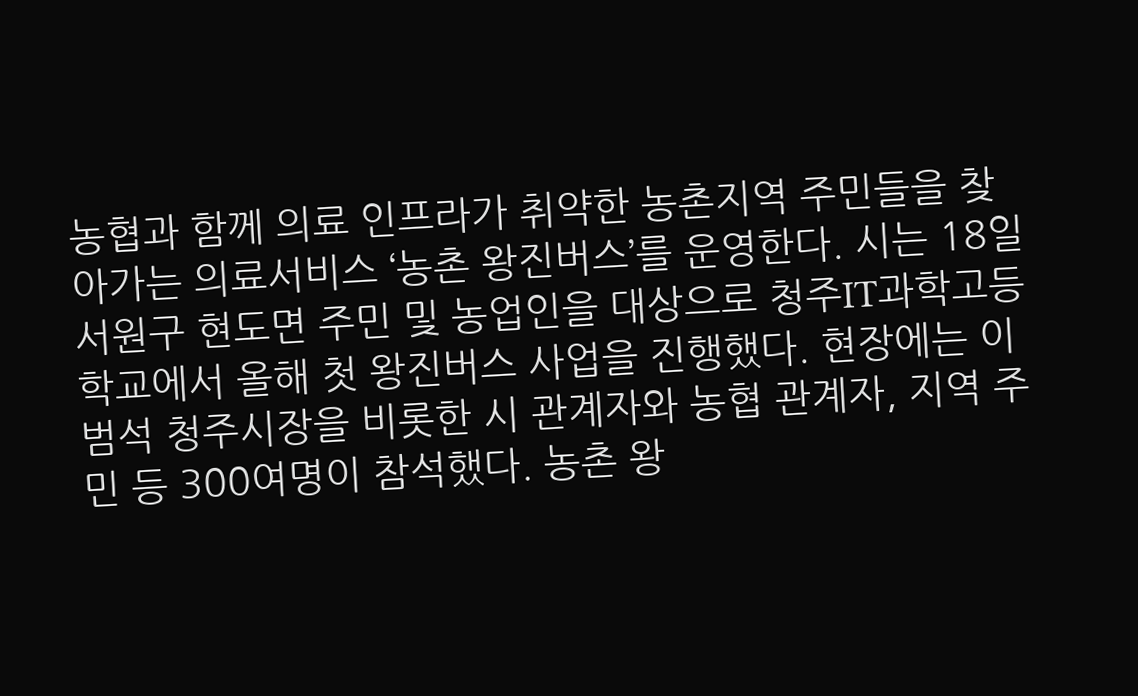농협과 함께 의료 인프라가 취약한 농촌지역 주민들을 찾아가는 의료서비스 ‘농촌 왕진버스’를 운영한다. 시는 18일 서원구 현도면 주민 및 농업인을 대상으로 청주IT과학고등학교에서 올해 첫 왕진버스 사업을 진행했다. 현장에는 이범석 청주시장을 비롯한 시 관계자와 농협 관계자, 지역 주민 등 300여명이 참석했다. 농촌 왕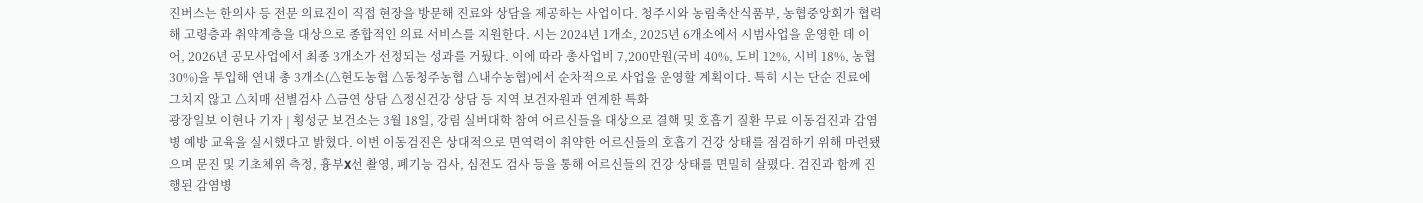진버스는 한의사 등 전문 의료진이 직접 현장을 방문해 진료와 상담을 제공하는 사업이다. 청주시와 농림축산식품부, 농협중앙회가 협력해 고령층과 취약계층을 대상으로 종합적인 의료 서비스를 지원한다. 시는 2024년 1개소, 2025년 6개소에서 시범사업을 운영한 데 이어, 2026년 공모사업에서 최종 3개소가 선정되는 성과를 거뒀다. 이에 따라 총사업비 7,200만원(국비 40%, 도비 12%, 시비 18%, 농협 30%)을 투입해 연내 총 3개소(△현도농협 △동청주농협 △내수농협)에서 순차적으로 사업을 운영할 계획이다. 특히 시는 단순 진료에 그치지 않고 △치매 선별검사 △금연 상담 △정신건강 상담 등 지역 보건자원과 연계한 특화
광장일보 이현나 기자 | 횡성군 보건소는 3월 18일, 강림 실버대학 참여 어르신들을 대상으로 결핵 및 호흡기 질환 무료 이동검진과 감염병 예방 교육을 실시했다고 밝혔다. 이번 이동검진은 상대적으로 면역력이 취약한 어르신들의 호흡기 건강 상태를 점검하기 위해 마련됐으며 문진 및 기초체위 측정, 흉부X선 촬영, 폐기능 검사, 심전도 검사 등을 통해 어르신들의 건강 상태를 면밀히 살폈다. 검진과 함께 진행된 감염병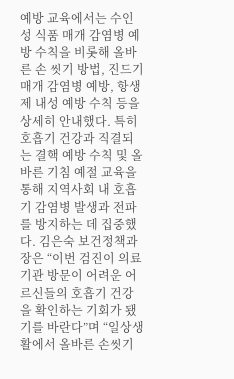예방 교육에서는 수인성 식품 매개 감염병 예방 수칙을 비롯해 올바른 손 씻기 방법, 진드기 매개 감염병 예방, 항생제 내성 예방 수칙 등을 상세히 안내했다. 특히 호흡기 건강과 직결되는 결핵 예방 수칙 및 올바른 기침 예절 교육을 통해 지역사회 내 호흡기 감염병 발생과 전파를 방지하는 데 집중했다. 김은숙 보건정책과장은 “이번 검진이 의료기관 방문이 어려운 어르신들의 호흡기 건강을 확인하는 기회가 됐기를 바란다”며 “일상생활에서 올바른 손씻기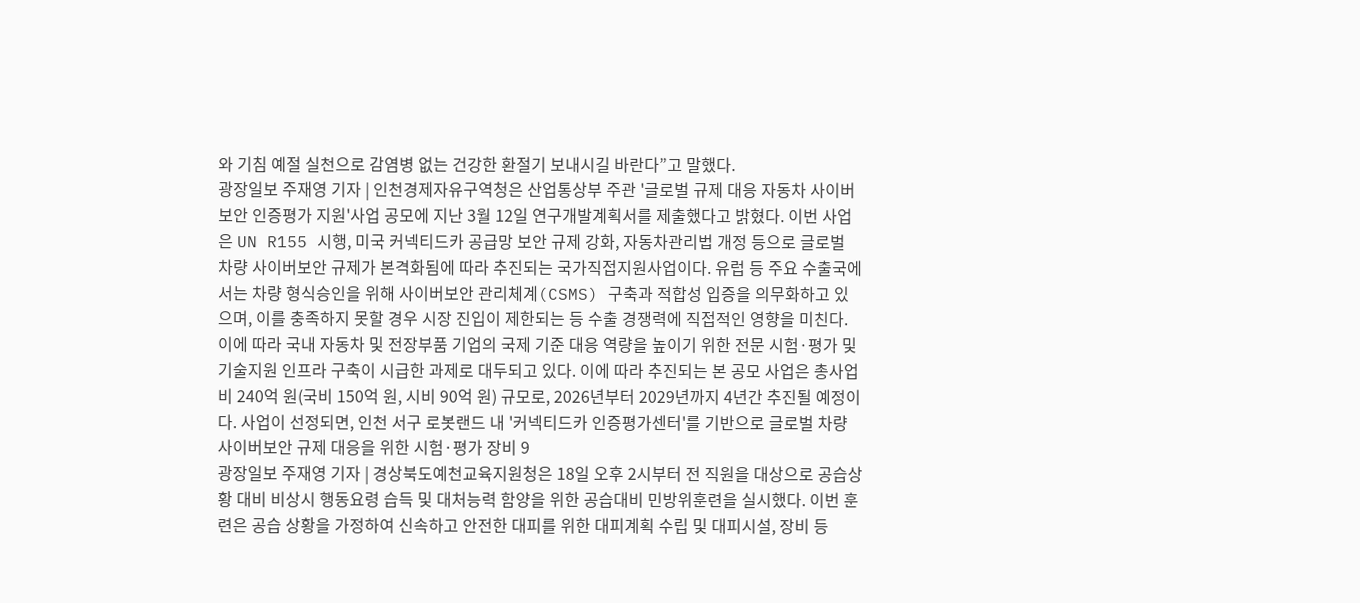와 기침 예절 실천으로 감염병 없는 건강한 환절기 보내시길 바란다”고 말했다.
광장일보 주재영 기자 | 인천경제자유구역청은 산업통상부 주관 '글로벌 규제 대응 자동차 사이버보안 인증평가 지원'사업 공모에 지난 3월 12일 연구개발계획서를 제출했다고 밝혔다. 이번 사업은 UN R155 시행, 미국 커넥티드카 공급망 보안 규제 강화, 자동차관리법 개정 등으로 글로벌 차량 사이버보안 규제가 본격화됨에 따라 추진되는 국가직접지원사업이다. 유럽 등 주요 수출국에서는 차량 형식승인을 위해 사이버보안 관리체계(CSMS) 구축과 적합성 입증을 의무화하고 있으며, 이를 충족하지 못할 경우 시장 진입이 제한되는 등 수출 경쟁력에 직접적인 영향을 미친다. 이에 따라 국내 자동차 및 전장부품 기업의 국제 기준 대응 역량을 높이기 위한 전문 시험·평가 및 기술지원 인프라 구축이 시급한 과제로 대두되고 있다. 이에 따라 추진되는 본 공모 사업은 총사업비 240억 원(국비 150억 원, 시비 90억 원) 규모로, 2026년부터 2029년까지 4년간 추진될 예정이다. 사업이 선정되면, 인천 서구 로봇랜드 내 '커넥티드카 인증평가센터'를 기반으로 글로벌 차량 사이버보안 규제 대응을 위한 시험·평가 장비 9
광장일보 주재영 기자 | 경상북도예천교육지원청은 18일 오후 2시부터 전 직원을 대상으로 공습상황 대비 비상시 행동요령 습득 및 대처능력 함양을 위한 공습대비 민방위훈련을 실시했다. 이번 훈련은 공습 상황을 가정하여 신속하고 안전한 대피를 위한 대피계획 수립 및 대피시설, 장비 등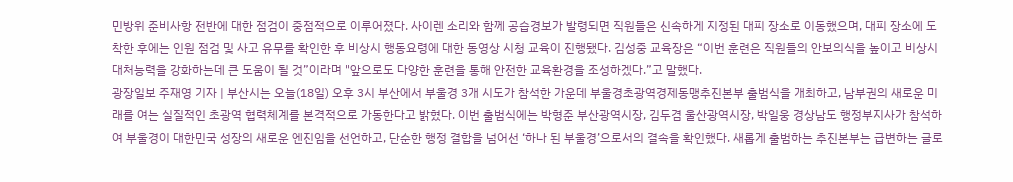민방위 준비사항 전반에 대한 점검이 중점적으로 이루어졌다. 사이렌 소리와 함께 공습경보가 발령되면 직원들은 신속하게 지정된 대피 장소로 이동했으며, 대피 장소에 도착한 후에는 인원 점검 및 사고 유무를 확인한 후 비상시 행동요령에 대한 동영상 시청 교육이 진행됐다. 김성중 교육장은 “이번 훈련은 직원들의 안보의식을 높이고 비상시 대처능력을 강화하는데 큰 도움이 될 것”이라며 "앞으로도 다양한 훈련을 통해 안전한 교육환경을 조성하겠다.”고 말했다.
광장일보 주재영 기자 | 부산시는 오늘(18일) 오후 3시 부산에서 부울경 3개 시도가 참석한 가운데 부울경초광역경제동맹추진본부 출범식을 개최하고, 남부권의 새로운 미래를 여는 실질적인 초광역 협력체계를 본격적으로 가동한다고 밝혔다. 이번 출범식에는 박형준 부산광역시장, 김두겸 울산광역시장, 박일웅 경상남도 행정부지사가 참석하여 부울경이 대한민국 성장의 새로운 엔진임을 선언하고, 단순한 행정 결합을 넘어선 ‘하나 된 부울경’으로서의 결속을 확인했다. 새롭게 출범하는 추진본부는 급변하는 글로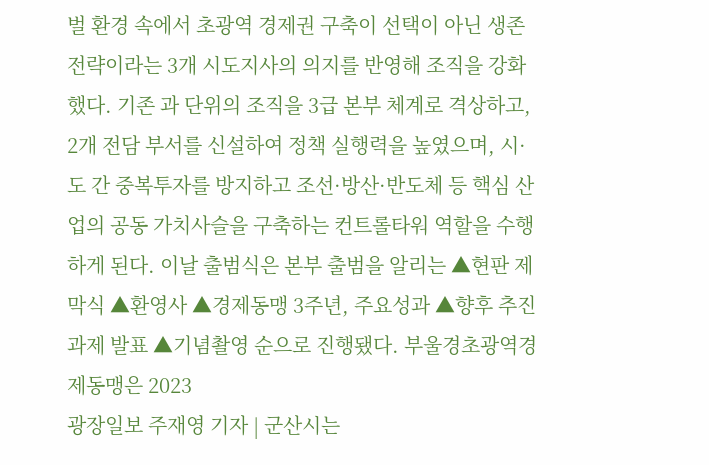벌 환경 속에서 초광역 경제권 구축이 선택이 아닌 생존 전략이라는 3개 시도지사의 의지를 반영해 조직을 강화했다. 기존 과 단위의 조직을 3급 본부 체계로 격상하고, 2개 전담 부서를 신설하여 정책 실행력을 높였으며, 시·도 간 중복투자를 방지하고 조선·방산·반도체 등 핵심 산업의 공동 가치사슬을 구축하는 컨트롤타워 역할을 수행하게 된다. 이날 출범식은 본부 출범을 알리는 ▲현판 제막식 ▲환영사 ▲경제동맹 3주년, 주요성과 ▲향후 추진과제 발표 ▲기념촬영 순으로 진행됐다. 부울경초광역경제동맹은 2023
광장일보 주재영 기자 | 군산시는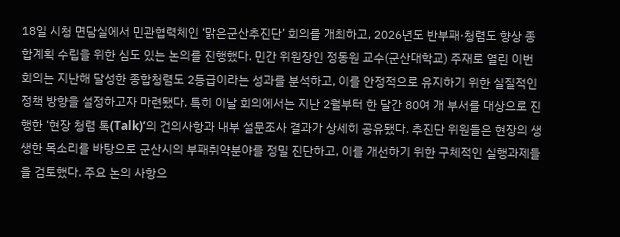18일 시청 면담실에서 민관협력체인 ‘맑은군산추진단’ 회의를 개최하고, 2026년도 반부패·청렴도 향상 종합계획 수립을 위한 심도 있는 논의를 진행했다. 민간 위원장인 정동원 교수(군산대학교) 주재로 열린 이번 회의는 지난해 달성한 종합청렴도 2등급이라는 성과를 분석하고, 이를 안정적으로 유지하기 위한 실질적인 정책 방향을 설정하고자 마련됐다. 특히 이날 회의에서는 지난 2월부터 한 달간 80여 개 부서를 대상으로 진행한 ‘현장 청렴 톡(Talk)’의 건의사항과 내부 설문조사 결과가 상세히 공유됐다. 추진단 위원들은 현장의 생생한 목소리를 바탕으로 군산시의 부패취약분야를 정밀 진단하고, 이를 개선하기 위한 구체적인 실행과제들을 검토했다. 주요 논의 사항으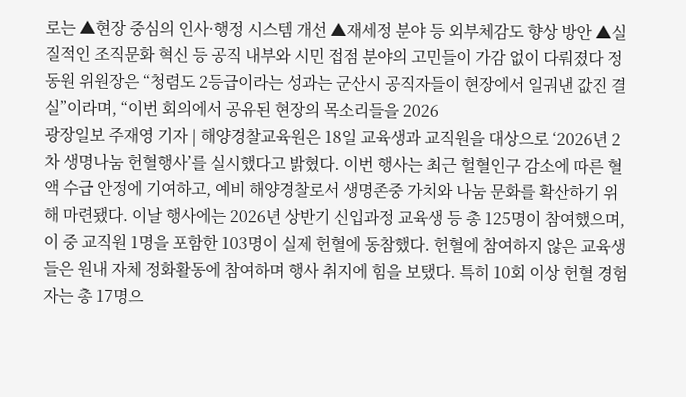로는 ▲현장 중심의 인사·행정 시스템 개선 ▲재세정 분야 등 외부체감도 향상 방안 ▲실질적인 조직문화 혁신 등 공직 내부와 시민 접점 분야의 고민들이 가감 없이 다뤄졌다 정동원 위원장은 “청렴도 2등급이라는 성과는 군산시 공직자들이 현장에서 일궈낸 값진 결실”이라며, “이번 회의에서 공유된 현장의 목소리들을 2026
광장일보 주재영 기자 | 해양경찰교육원은 18일 교육생과 교직원을 대상으로 ‘2026년 2차 생명나눔 헌혈행사’를 실시했다고 밝혔다. 이번 행사는 최근 헐혈인구 감소에 따른 혈액 수급 안정에 기여하고, 예비 해양경찰로서 생명존중 가치와 나눔 문화를 확산하기 위해 마련됐다. 이날 행사에는 2026년 상반기 신입과정 교육생 등 총 125명이 참여했으며, 이 중 교직원 1명을 포함한 103명이 실제 헌혈에 동참했다. 헌혈에 참여하지 않은 교육생들은 원내 자체 정화활동에 참여하며 행사 취지에 힘을 보탰다. 특히 10회 이상 헌혈 경험자는 총 17명으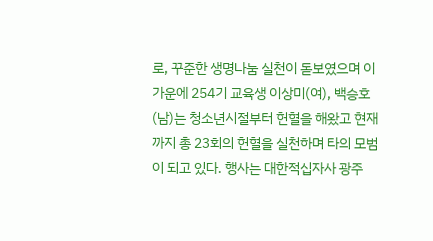로, 꾸준한 생명나눔 실천이 돋보였으며 이 가운에 254기 교육생 이상미(여), 백승호(남)는 청소년시절부터 헌혈을 해왔고 현재까지 총 23회의 헌혈을 실천하며 타의 모범이 되고 있다. 행사는 대한적십자사 광주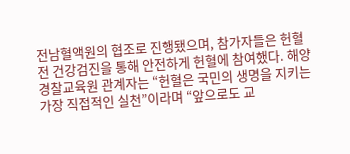전남혈액원의 협조로 진행됐으며, 참가자들은 헌혈 전 건강검진을 통해 안전하게 헌혈에 참여했다. 해양경찰교육원 관계자는 “헌혈은 국민의 생명을 지키는 가장 직접적인 실천”이라며 “앞으로도 교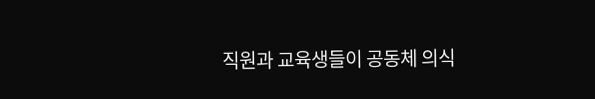직원과 교육생들이 공동체 의식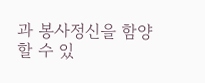과 봉사정신을 함양할 수 있